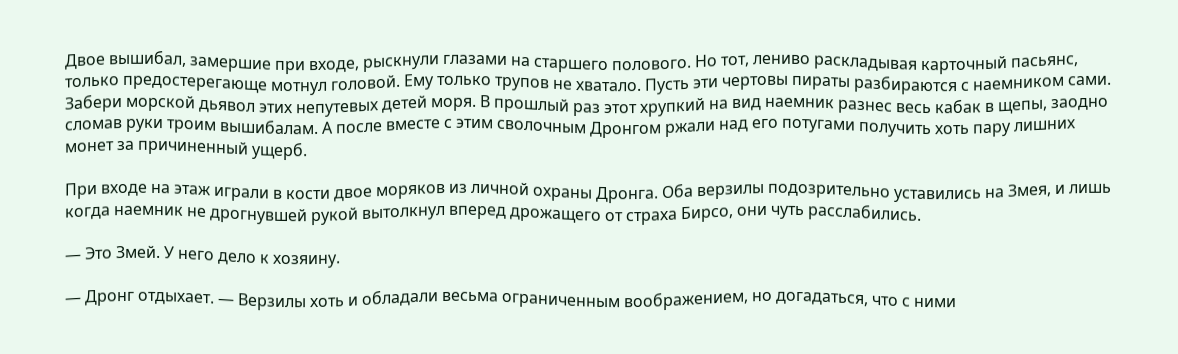Двое вышибал, замершие при входе, рыскнули глазами на старшего полового. Но тот, лениво раскладывая карточный пасьянс, только предостерегающе мотнул головой. Ему только трупов не хватало. Пусть эти чертовы пираты разбираются с наемником сами. Забери морской дьявол этих непутевых детей моря. В прошлый раз этот хрупкий на вид наемник разнес весь кабак в щепы, заодно сломав руки троим вышибалам. А после вместе с этим сволочным Дронгом ржали над его потугами получить хоть пару лишних монет за причиненный ущерб.

При входе на этаж играли в кости двое моряков из личной охраны Дронга. Оба верзилы подозрительно уставились на Змея, и лишь когда наемник не дрогнувшей рукой вытолкнул вперед дрожащего от страха Бирсо, они чуть расслабились.

— Это Змей. У него дело к хозяину.

— Дронг отдыхает. — Верзилы хоть и обладали весьма ограниченным воображением, но догадаться, что с ними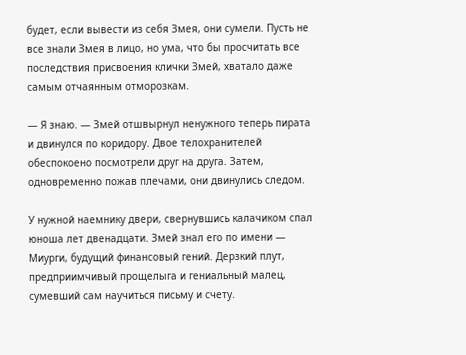будет, если вывести из себя Змея, они сумели. Пусть не все знали Змея в лицо, но ума, что бы просчитать все последствия присвоения клички Змей, хватало даже самым отчаянным отморозкам.

— Я знаю. — Змей отшвырнул ненужного теперь пирата и двинулся по коридору. Двое телохранителей обеспокоено посмотрели друг на друга. Затем, одновременно пожав плечами, они двинулись следом.

У нужной наемнику двери, свернувшись калачиком спал юноша лет двенадцати. Змей знал его по имени — Миурги, будущий финансовый гений. Дерзкий плут, предприимчивый прощелыга и гениальный малец, сумевший сам научиться письму и счету.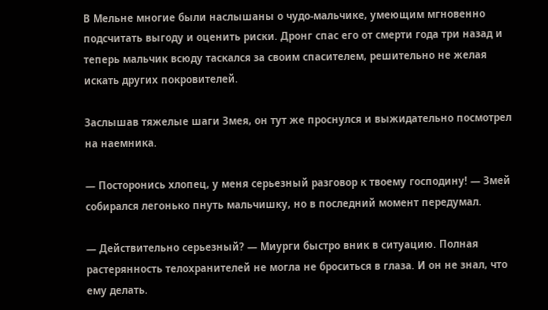В Мельне многие были наслышаны о чудо-мальчике, умеющим мгновенно подсчитать выгоду и оценить риски. Дронг спас его от смерти года три назад и теперь мальчик всюду таскался за своим спасителем, решительно не желая искать других покровителей.

Заслышав тяжелые шаги Змея, он тут же проснулся и выжидательно посмотрел на наемника.

— Посторонись хлопец, у меня серьезный разговор к твоему господину! — Змей собирался легонько пнуть мальчишку, но в последний момент передумал.

— Действительно серьезный? — Миурги быстро вник в ситуацию. Полная растерянность телохранителей не могла не броситься в глаза. И он не знал, что ему делать.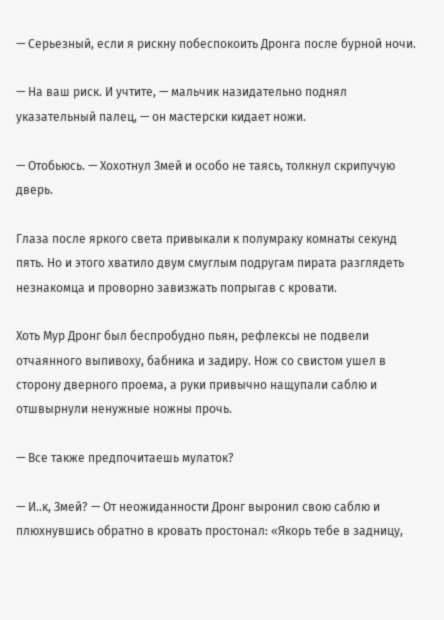— Серьезный, если я рискну побеспокоить Дронга после бурной ночи.

— На ваш риск. И учтите, — мальчик назидательно поднял указательный палец, — он мастерски кидает ножи.

— Отобьюсь. — Хохотнул Змей и особо не таясь, толкнул скрипучую дверь.

Глаза после яркого света привыкали к полумраку комнаты секунд пять. Но и этого хватило двум смуглым подругам пирата разглядеть незнакомца и проворно завизжать попрыгав с кровати.

Хоть Мур Дронг был беспробудно пьян, рефлексы не подвели отчаянного выпивоху, бабника и задиру. Нож со свистом ушел в сторону дверного проема, а руки привычно нащупали саблю и отшвырнули ненужные ножны прочь.

— Все также предпочитаешь мулаток?

— И..к, Змей? — От неожиданности Дронг выронил свою саблю и плюхнувшись обратно в кровать простонал: «Якорь тебе в задницу,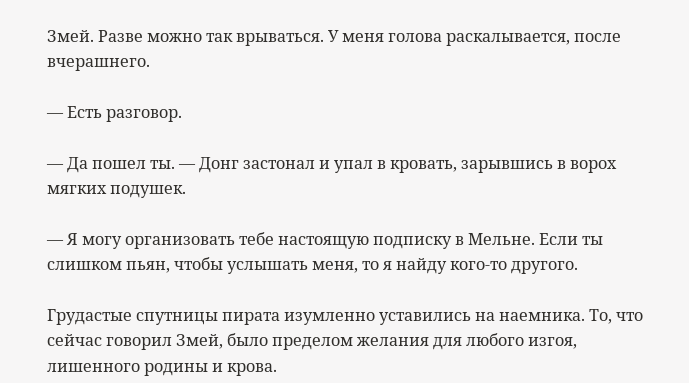Змей. Разве можно так врываться. У меня голова раскалывается, после вчерашнего.

— Есть разговор.

— Да пошел ты. — Донг застонал и упал в кровать, зарывшись в ворох мягких подушек.

— Я могу организовать тебе настоящую подписку в Мельне. Если ты слишком пьян, чтобы услышать меня, то я найду кого-то другого.

Грудастые спутницы пирата изумленно уставились на наемника. То, что сейчас говорил Змей, было пределом желания для любого изгоя, лишенного родины и крова.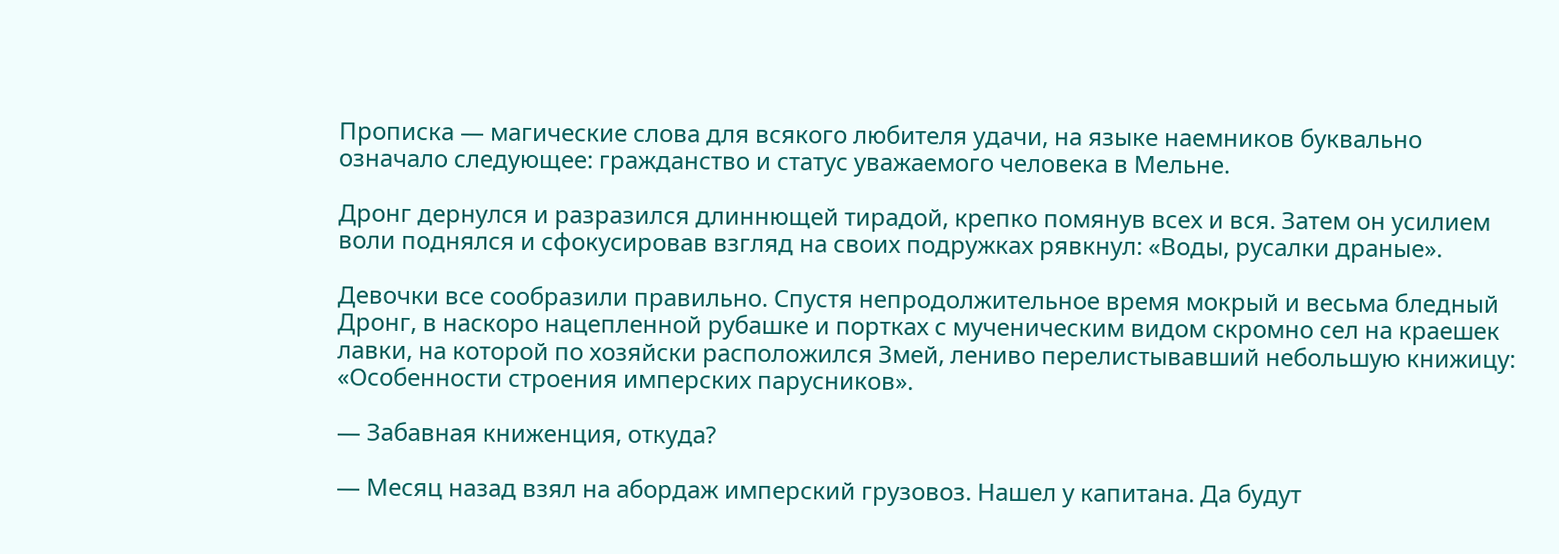Прописка — магические слова для всякого любителя удачи, на языке наемников буквально означало следующее: гражданство и статус уважаемого человека в Мельне.

Дронг дернулся и разразился длиннющей тирадой, крепко помянув всех и вся. Затем он усилием воли поднялся и сфокусировав взгляд на своих подружках рявкнул: «Воды, русалки драные».

Девочки все сообразили правильно. Спустя непродолжительное время мокрый и весьма бледный Дронг, в наскоро нацепленной рубашке и портках с мученическим видом скромно сел на краешек лавки, на которой по хозяйски расположился Змей, лениво перелистывавший небольшую книжицу: «Особенности строения имперских парусников».

— Забавная книженция, откуда?

— Месяц назад взял на абордаж имперский грузовоз. Нашел у капитана. Да будут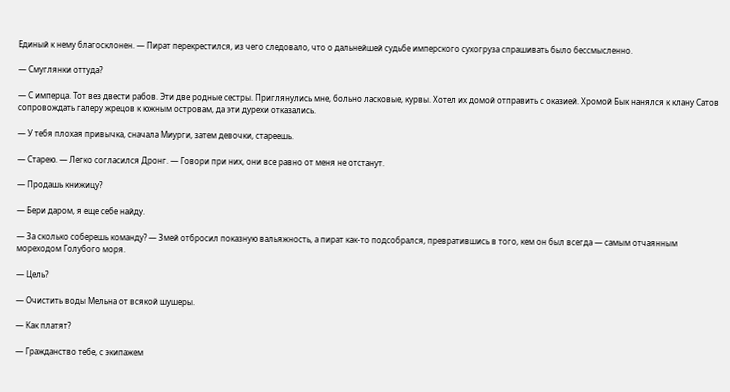Единый к нему благосклонен. — Пират перекрестился, из чего следовало, что о дальнейшей судьбе имперского сухогруза спрашивать было бессмысленно.

— Смуглянки оттуда?

— С имперца. Тот вез двести рабов. Эти две родные сестры. Приглянулись мне, больно ласковые, курвы. Хотел их домой отправить с оказией. Хромой Бык нанялся к клану Сатов сопровождать галеру жрецов к южным островам, да эти дурехи отказались.

— У тебя плохая привычка, сначала Миурги, затем девочки, стареешь.

— Старею. — Легко согласился Дронг. — Говори при них, они все равно от меня не отстанут.

— Продашь книжицу?

— Бери даром, я еще себе найду.

— За сколько соберешь команду? — Змей отбросил показную вальяжность, а пират как-то подсобрался, превратившись в того, кем он был всегда — самым отчаянным мореходом Голубого моря.

— Цель?

— Очистить воды Мельна от всякой шушеры.

— Как платят?

— Гражданство тебе, с экипажем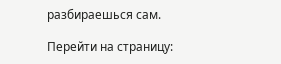разбираешься сам.

Перейти на страницу: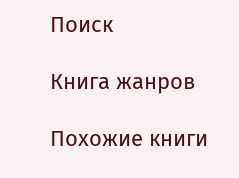Поиск

Книга жанров

Похожие книги